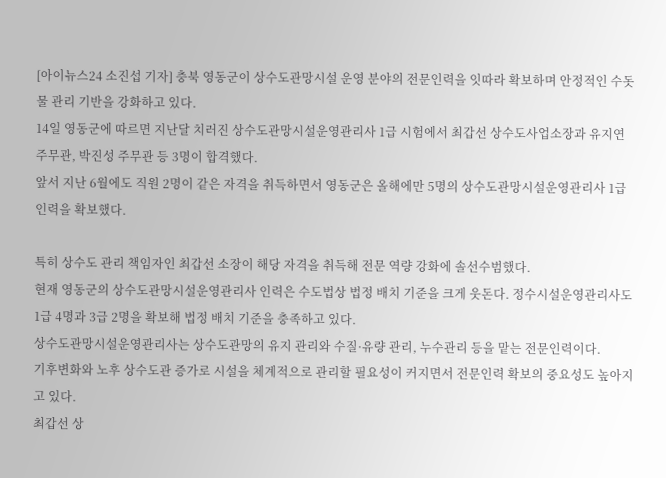[아이뉴스24 소진섭 기자] 충북 영동군이 상수도관망시설 운영 분야의 전문인력을 잇따라 확보하며 안정적인 수돗물 관리 기반을 강화하고 있다.
14일 영동군에 따르면 지난달 치러진 상수도관망시설운영관리사 1급 시험에서 최갑선 상수도사업소장과 유지연 주무관, 박진성 주무관 등 3명이 합격했다.
앞서 지난 6월에도 직원 2명이 같은 자격을 취득하면서 영동군은 올해에만 5명의 상수도관망시설운영관리사 1급 인력을 확보했다.

특히 상수도 관리 책임자인 최갑선 소장이 해당 자격을 취득해 전문 역량 강화에 솔선수범했다.
현재 영동군의 상수도관망시설운영관리사 인력은 수도법상 법정 배치 기준을 크게 웃돈다. 정수시설운영관리사도 1급 4명과 3급 2명을 확보해 법정 배치 기준을 충족하고 있다.
상수도관망시설운영관리사는 상수도관망의 유지 관리와 수질·유량 관리, 누수관리 등을 맡는 전문인력이다.
기후변화와 노후 상수도관 증가로 시설을 체계적으로 관리할 필요성이 커지면서 전문인력 확보의 중요성도 높아지고 있다.
최갑선 상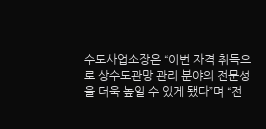수도사업소장은 “이번 자격 취득으로 상수도관망 관리 분야의 전문성을 더욱 높일 수 있게 됐다”며 “전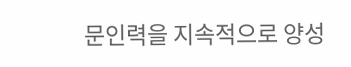문인력을 지속적으로 양성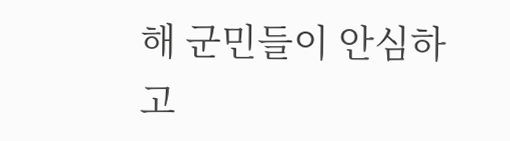해 군민들이 안심하고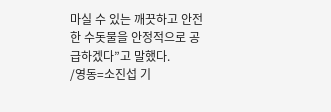마실 수 있는 깨끗하고 안전한 수돗물을 안정적으로 공급하겠다”고 말했다.
/영동=소진섭 기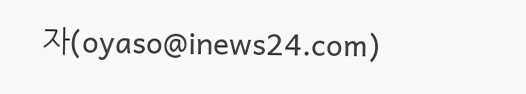자(oyaso@inews24.com)